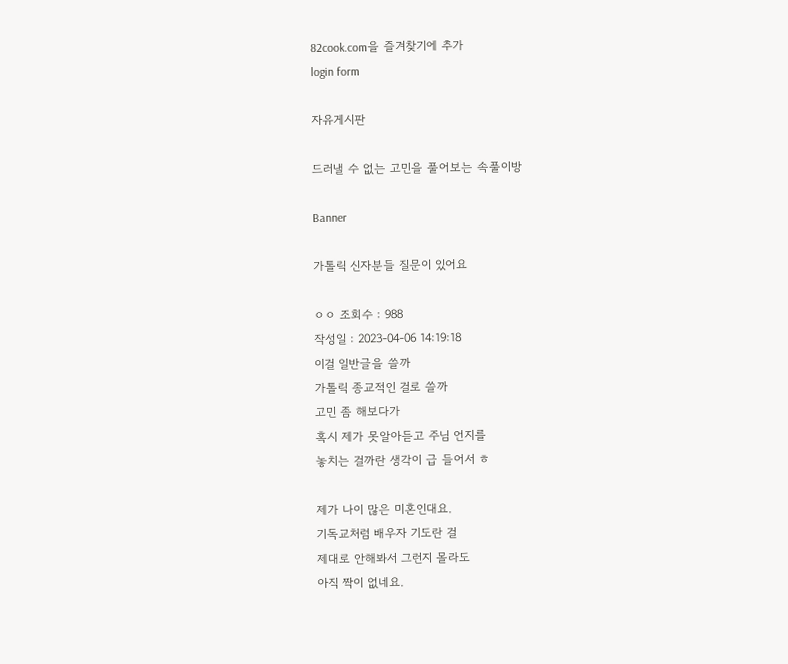82cook.com을 즐겨찾기에 추가
login form

자유게시판

드러낼 수 없는 고민을 풀어보는 속풀이방

Banner

가톨릭 신자분들 질문이 있어요

ㅇㅇ 조회수 : 988
작성일 : 2023-04-06 14:19:18
이걸 일반글을 쓸까
가톨릭 종교적인 걸로 쓸까
고민 좀 해보다가
혹시 제가 못알아듣고 주님 언지를
놓치는 걸까란 생각이 급 들어서 ㅎ

제가 나이 많은 미혼인대요.
기독교처럼 배우자 기도란 걸
제대로 안해봐서 그런지 몰라도
아직 짝이 없네요.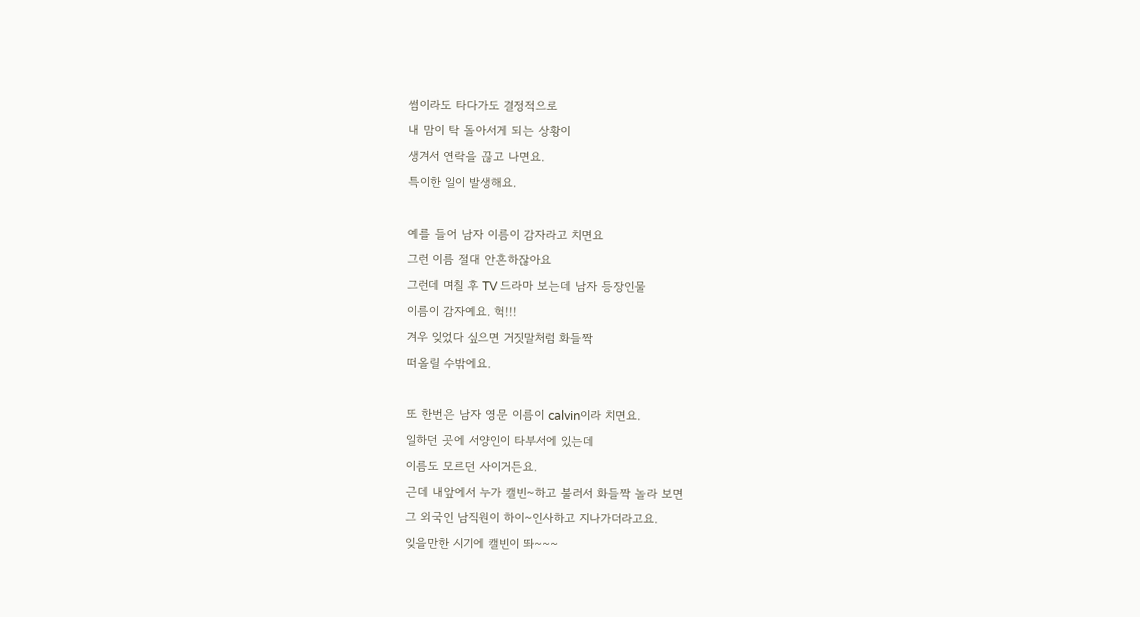썸이라도 타다가도 결정적으로
내 맘이 탁 돌아서게 되는 상황이
생겨서 연락을 끊고 나면요.
특이한 일이 발생해요.

예를 들어 남자 이름이 감자라고 치면요
그런 이름 절대 안흔하잖아요
그런데 며칠 후 TV 드라마 보는데 남자 등장인물
이름이 감자예요. 헉!!!
겨우 잊었다 싶으면 거짓말처럼 화들짝
떠올릴 수밖에요.

또 한번은 남자 영문 이름이 calvin이라 치면요.
일하던 곳에 서양인이 타부서에 있는데
이름도 모르던 사이거든요.
근데 내앞에서 누가 캘빈~하고 불러서 화들짝 놀라 보면
그 외국인 남직원이 하이~인사하고 지나가더라고요.
잊을만한 시기에 캘빈이 똬~~~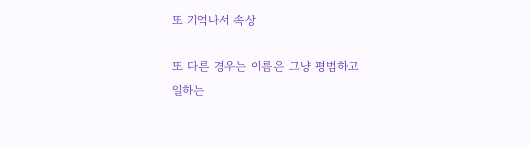또 기억나서 속상

또 다른 경우는 이름은 그냥 평범하고
일하는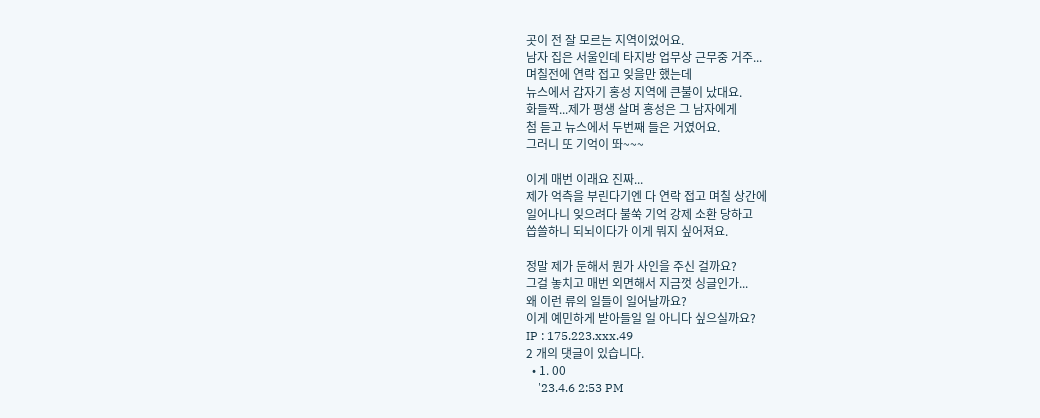곳이 전 잘 모르는 지역이었어요.
남자 집은 서울인데 타지방 업무상 근무중 거주...
며칠전에 연락 접고 잊을만 했는데
뉴스에서 갑자기 홍성 지역에 큰불이 났대요.
화들짝...제가 평생 살며 홍성은 그 남자에게
첨 듣고 뉴스에서 두번째 들은 거였어요.
그러니 또 기억이 똬~~~

이게 매번 이래요 진짜...
제가 억측을 부린다기엔 다 연락 접고 며칠 상간에
일어나니 잊으려다 불쑥 기억 강제 소환 당하고
씁쓸하니 되뇌이다가 이게 뭐지 싶어져요.

정말 제가 둔해서 뭔가 사인을 주신 걸까요?
그걸 놓치고 매번 외면해서 지금껏 싱글인가...
왜 이런 류의 일들이 일어날까요?
이게 예민하게 받아들일 일 아니다 싶으실까요?
IP : 175.223.xxx.49
2 개의 댓글이 있습니다.
  • 1. 00
    '23.4.6 2:53 PM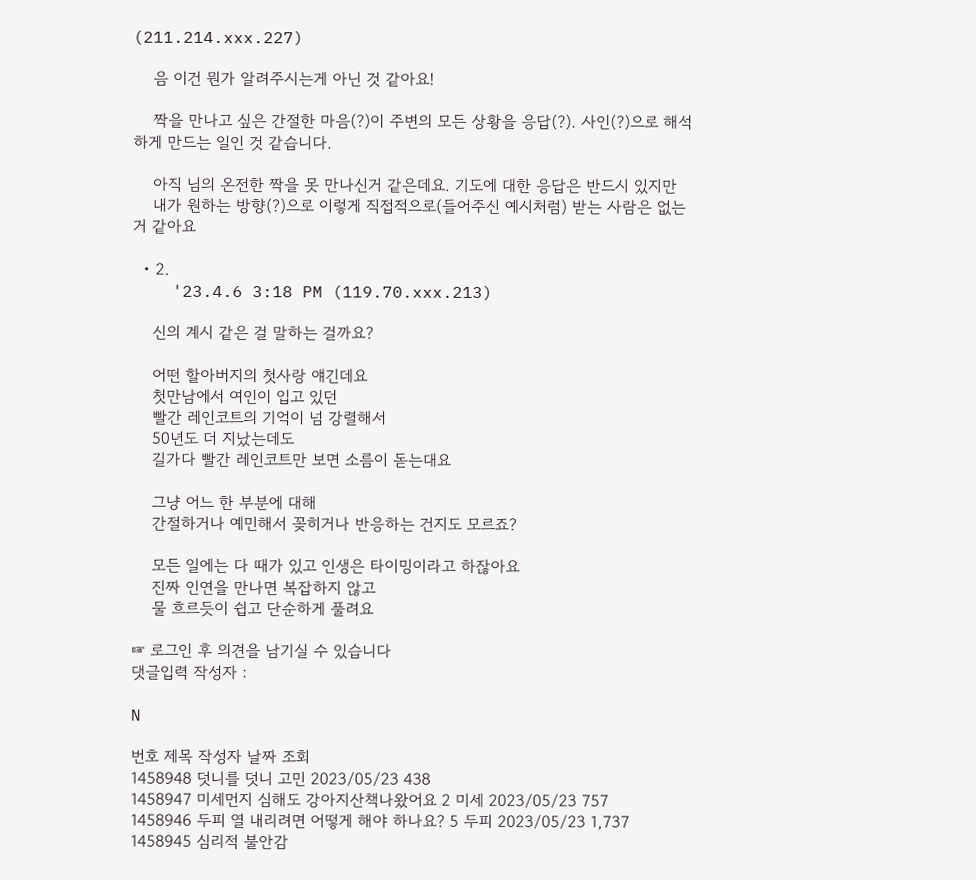(211.214.xxx.227)

    음 이건 뭔가 알려주시는게 아닌 것 같아요!

    짝을 만나고 싶은 간절한 마음(?)이 주변의 모든 상황을 응답(?). 사인(?)으로 해석하게 만드는 일인 것 같습니다.

    아직 님의 온전한 짝을 못 만나신거 같은데요. 기도에 대한 응답은 반드시 있지만
    내가 원하는 방향(?)으로 이렇게 직접적으로(들어주신 예시처럼) 받는 사람은 없는거 같아요

  • 2.
    '23.4.6 3:18 PM (119.70.xxx.213)

    신의 계시 같은 걸 말하는 걸까요?

    어떤 할아버지의 첫사랑 얘긴데요
    첫만남에서 여인이 입고 있던
    빨간 레인코트의 기억이 넘 강렬해서
    50년도 더 지났는데도
    길가다 빨간 레인코트만 보면 소름이 돋는대요

    그냥 어느 한 부분에 대해
    간절하거나 예민해서 꽂히거나 반응하는 건지도 모르죠?

    모든 일에는 다 때가 있고 인생은 타이밍이라고 하잖아요
    진짜 인연을 만나면 복잡하지 않고
    물 흐르듯이 쉽고 단순하게 풀려요

☞ 로그인 후 의견을 남기실 수 있습니다
댓글입력 작성자 :

N

번호 제목 작성자 날짜 조회
1458948 덧니를 덧니 고민 2023/05/23 438
1458947 미세먼지 심해도 강아지산책나왔어요 2 미세 2023/05/23 757
1458946 두피 열 내리려면 어떻게 해야 하나요? 5 두피 2023/05/23 1,737
1458945 심리적 불안감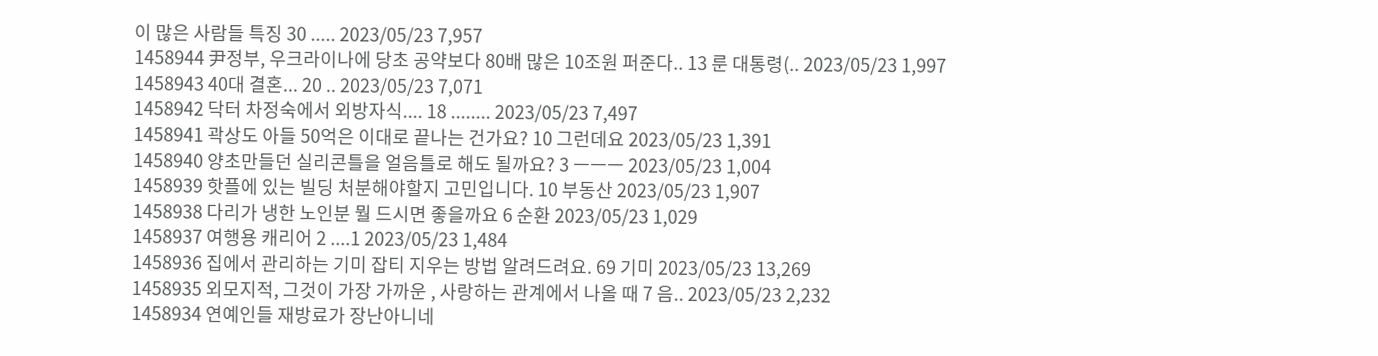이 많은 사람들 특징 30 ..... 2023/05/23 7,957
1458944 尹정부, 우크라이나에 당초 공약보다 80배 많은 10조원 퍼준다.. 13 룬 대통령(.. 2023/05/23 1,997
1458943 40대 결혼... 20 .. 2023/05/23 7,071
1458942 닥터 차정숙에서 외방자식.... 18 ........ 2023/05/23 7,497
1458941 곽상도 아들 50억은 이대로 끝나는 건가요? 10 그런데요 2023/05/23 1,391
1458940 양초만들던 실리콘틀을 얼음틀로 해도 될까요? 3 ㅡㅡㅡ 2023/05/23 1,004
1458939 핫플에 있는 빌딩 처분해야할지 고민입니다. 10 부동산 2023/05/23 1,907
1458938 다리가 냉한 노인분 뭘 드시면 좋을까요 6 순환 2023/05/23 1,029
1458937 여행용 캐리어 2 ....1 2023/05/23 1,484
1458936 집에서 관리하는 기미 잡티 지우는 방법 알려드려요. 69 기미 2023/05/23 13,269
1458935 외모지적, 그것이 가장 가까운 , 사랑하는 관계에서 나올 때 7 음.. 2023/05/23 2,232
1458934 연예인들 재방료가 장난아니네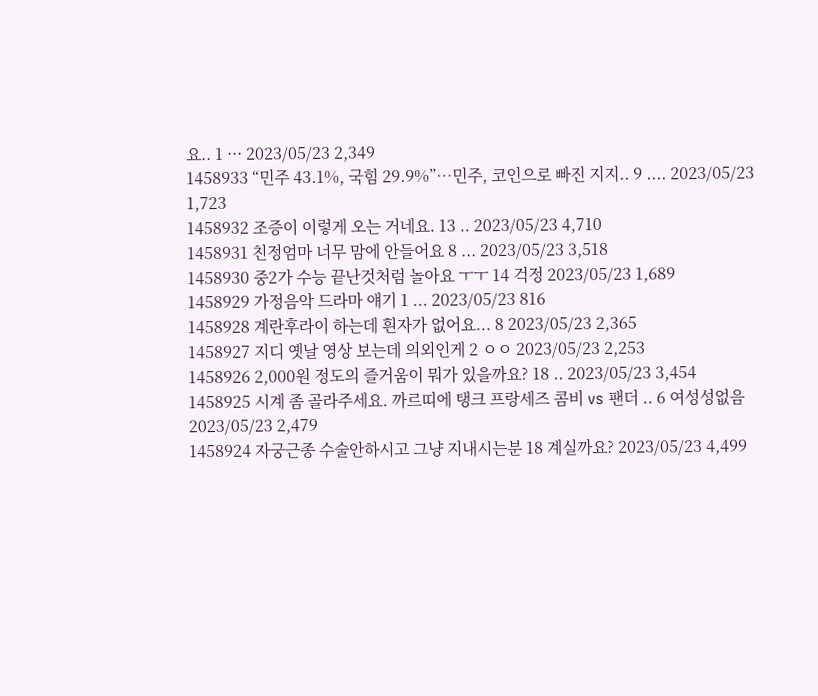요.. 1 ··· 2023/05/23 2,349
1458933 “민주 43.1%, 국힘 29.9%”…민주, 코인으로 빠진 지지.. 9 .... 2023/05/23 1,723
1458932 조증이 이렇게 오는 거네요. 13 .. 2023/05/23 4,710
1458931 친정엄마 너무 맘에 안들어요 8 ... 2023/05/23 3,518
1458930 중2가 수능 끝난것처럼 놀아요 ㅜㅜ 14 걱정 2023/05/23 1,689
1458929 가정음악 드라마 얘기 1 ... 2023/05/23 816
1458928 계란후라이 하는데 흰자가 없어요... 8 2023/05/23 2,365
1458927 지디 옛날 영상 보는데 의외인게 2 ㅇㅇ 2023/05/23 2,253
1458926 2,000원 정도의 즐거움이 뭐가 있을까요? 18 .. 2023/05/23 3,454
1458925 시계 좀 골라주세요. 까르띠에 탱크 프랑세즈 콤비 vs 팬더 .. 6 여성성없음 2023/05/23 2,479
1458924 자궁근종 수술안하시고 그냥 지내시는분 18 계실까요? 2023/05/23 4,499